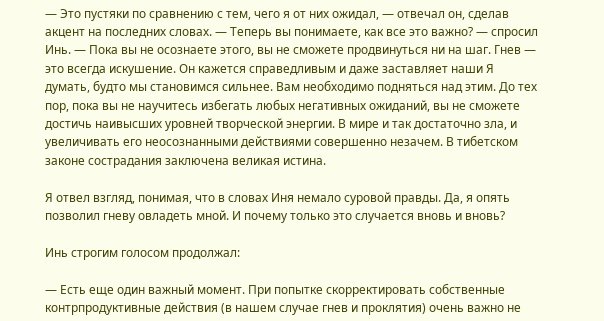— Это пустяки по сравнению с тем, чего я от них ожидал, — отвечал он, сделав акцент на последних словах. — Теперь вы понимаете, как все это важно? — спросил Инь. — Пока вы не осознаете этого, вы не сможете продвинуться ни на шаг. Гнев — это всегда искушение. Он кажется справедливым и даже заставляет наши Я думать, будто мы становимся сильнее. Вам необходимо подняться над этим. До тех пор, пока вы не научитесь избегать любых негативных ожиданий, вы не сможете достичь наивысших уровней творческой энергии. В мире и так достаточно зла, и увеличивать его неосознанными действиями совершенно незачем. В тибетском законе сострадания заключена великая истина.

Я отвел взгляд, понимая, что в словах Иня немало суровой правды. Да, я опять позволил гневу овладеть мной. И почему только это случается вновь и вновь?

Инь строгим голосом продолжал:

— Есть еще один важный момент. При попытке скорректировать собственные контрпродуктивные действия (в нашем случае гнев и проклятия) очень важно не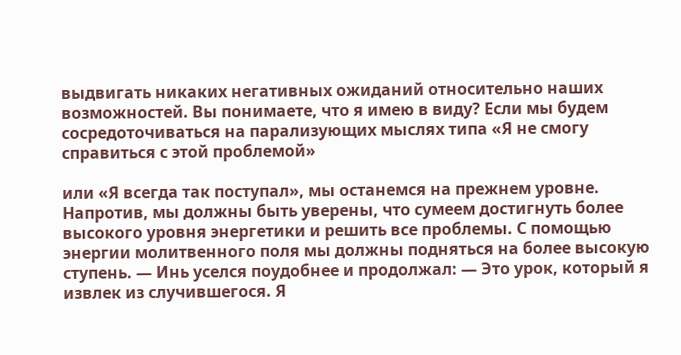выдвигать никаких негативных ожиданий относительно наших возможностей. Вы понимаете, что я имею в виду? Если мы будем сосредоточиваться на парализующих мыслях типа «Я не смогу справиться с этой проблемой»

или «Я всегда так поступал», мы останемся на прежнем уровне. Напротив, мы должны быть уверены, что сумеем достигнуть более высокого уровня энергетики и решить все проблемы. С помощью энергии молитвенного поля мы должны подняться на более высокую ступень. — Инь уселся поудобнее и продолжал: — Это урок, который я извлек из случившегося. Я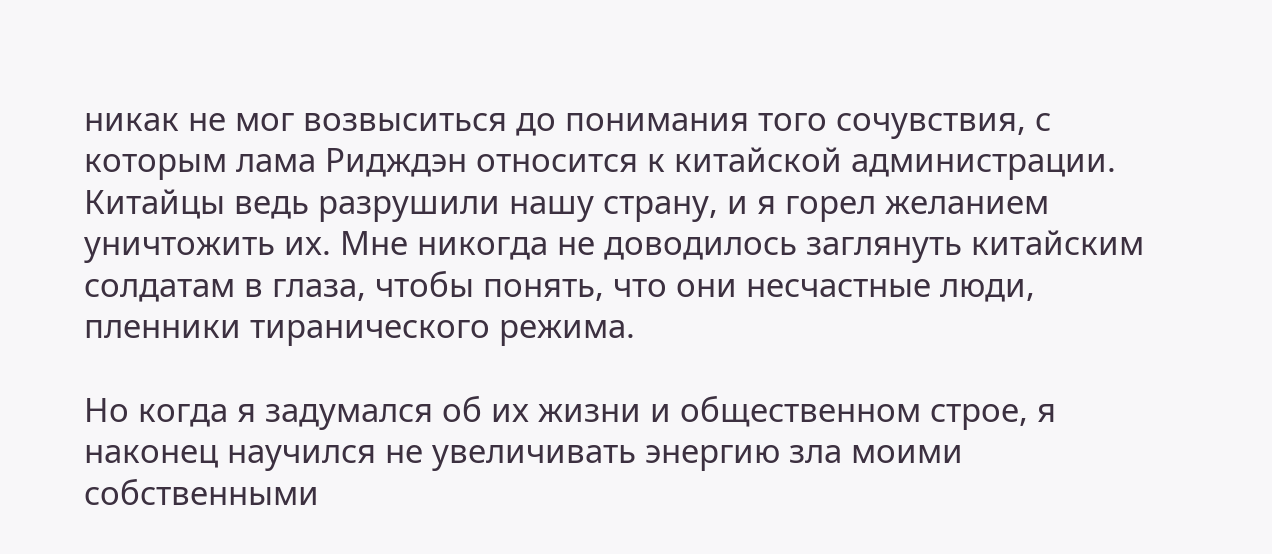никак не мог возвыситься до понимания того сочувствия, с которым лама Ридждэн относится к китайской администрации. Китайцы ведь разрушили нашу страну, и я горел желанием уничтожить их. Мне никогда не доводилось заглянуть китайским солдатам в глаза, чтобы понять, что они несчастные люди, пленники тиранического режима.

Но когда я задумался об их жизни и общественном строе, я наконец научился не увеличивать энергию зла моими собственными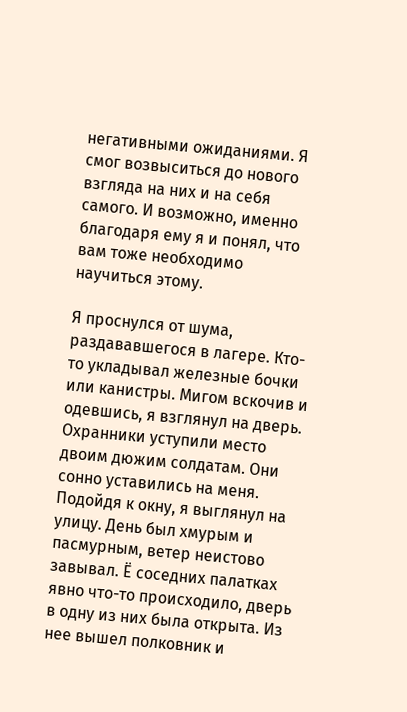негативными ожиданиями. Я смог возвыситься до нового взгляда на них и на себя самого. И возможно, именно благодаря ему я и понял, что вам тоже необходимо научиться этому.

Я проснулся от шума, раздававшегося в лагере. Кто-то укладывал железные бочки или канистры. Мигом вскочив и одевшись, я взглянул на дверь. Охранники уступили место двоим дюжим солдатам. Они сонно уставились на меня. Подойдя к окну, я выглянул на улицу. День был хмурым и пасмурным, ветер неистово завывал. Ё соседних палатках явно что-то происходило, дверь в одну из них была открыта. Из нее вышел полковник и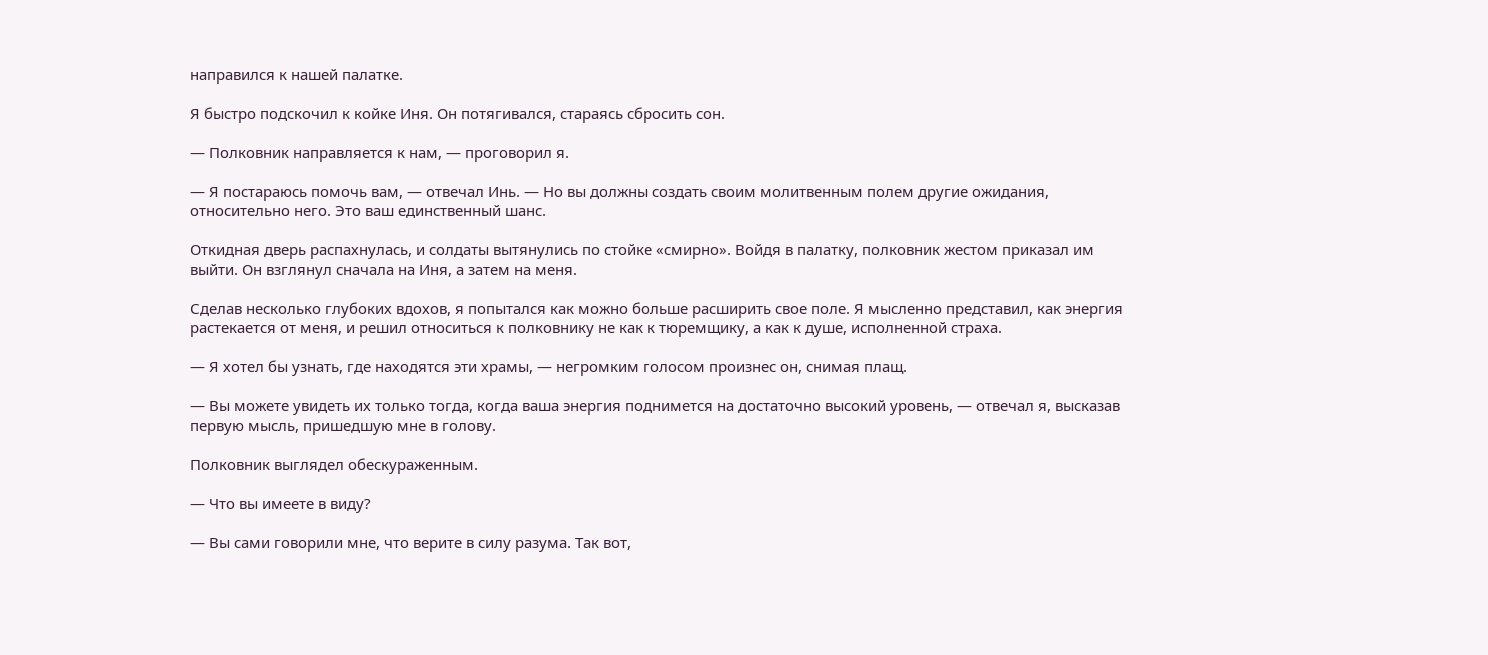направился к нашей палатке.

Я быстро подскочил к койке Иня. Он потягивался, стараясь сбросить сон.

— Полковник направляется к нам, — проговорил я.

— Я постараюсь помочь вам, — отвечал Инь. — Но вы должны создать своим молитвенным полем другие ожидания, относительно него. Это ваш единственный шанс.

Откидная дверь распахнулась, и солдаты вытянулись по стойке «смирно». Войдя в палатку, полковник жестом приказал им выйти. Он взглянул сначала на Иня, а затем на меня.

Сделав несколько глубоких вдохов, я попытался как можно больше расширить свое поле. Я мысленно представил, как энергия растекается от меня, и решил относиться к полковнику не как к тюремщику, а как к душе, исполненной страха.

— Я хотел бы узнать, где находятся эти храмы, — негромким голосом произнес он, снимая плащ.

— Вы можете увидеть их только тогда, когда ваша энергия поднимется на достаточно высокий уровень, — отвечал я, высказав первую мысль, пришедшую мне в голову.

Полковник выглядел обескураженным.

— Что вы имеете в виду?

— Вы сами говорили мне, что верите в силу разума. Так вот,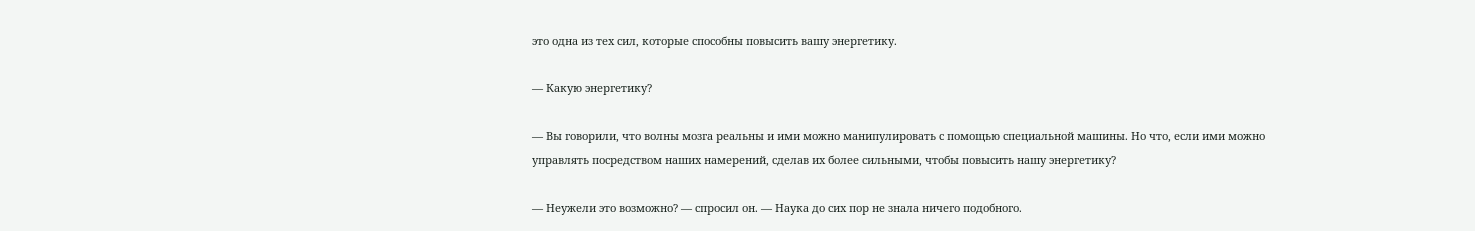это одна из тех сил, которые способны повысить вашу энергетику.

— Какую энергетику?

— Вы говорили, что волны мозга реальны и ими можно манипулировать с помощью специальной машины. Но что, если ими можно управлять посредством наших намерений, сделав их более сильными, чтобы повысить нашу энергетику?

— Неужели это возможно? — спросил он. — Наука до сих пор не знала ничего подобного.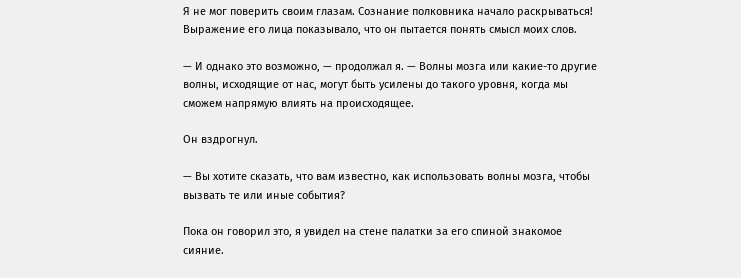Я не мог поверить своим глазам. Сознание полковника начало раскрываться! Выражение его лица показывало, что он пытается понять смысл моих слов.

— И однако это возможно, — продолжал я. — Волны мозга или какие-то другие волны, исходящие от нас, могут быть усилены до такого уровня, когда мы сможем напрямую влиять на происходящее.

Он вздрогнул.

— Вы хотите сказать, что вам известно, как использовать волны мозга, чтобы вызвать те или иные события?

Пока он говорил это, я увидел на стене палатки за его спиной знакомое сияние.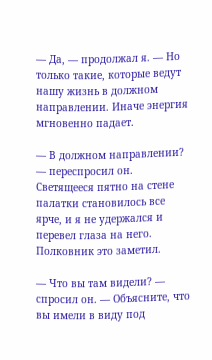— Да, — продолжал я. — Но только такие, которые ведут нашу жизнь в должном направлении. Иначе энергия мгновенно падает.

— В должном направлении? — переспросил он. Светящееся пятно на стене палатки становилось все ярче, и я не удержался и перевел глаза на него. Полковник это заметил.

— Что вы там видели? — спросил он. — Объясните, что вы имели в виду под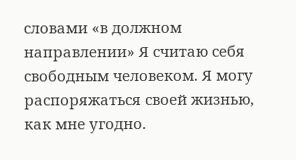словами «в должном направлении» Я считаю себя свободным человеком. Я могу распоряжаться своей жизнью, как мне угодно.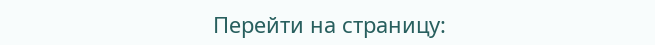Перейти на страницу: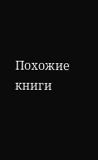Похожие книги